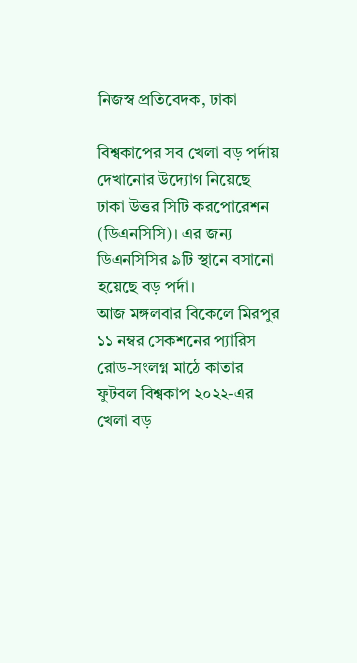নিজস্ব প্রতিবেদক, ঢাকা

বিশ্বকাপের সব খেলা বড় পর্দায় দেখানোর উদ্যোগ নিয়েছে ঢাকা উত্তর সিটি করপোরেশন (ডিএনসিসি)। এর জন্য ডিএনসিসির ৯টি স্থানে বসানো হয়েছে বড় পর্দা।
আজ মঙ্গলবার বিকেলে মিরপুর ১১ নম্বর সেকশনের প্যারিস রোড-সংলগ্ন মাঠে কাতার ফুটবল বিশ্বকাপ ২০২২-এর খেলা বড়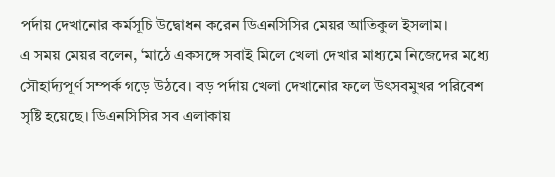পর্দায় দেখানোর কর্মসূচি উদ্বোধন করেন ডিএনসিসির মেয়র আতিকুল ইসলাম।
এ সময় মেয়র বলেন, ‘মাঠে একসঙ্গে সবাই মিলে খেলা দেখার মাধ্যমে নিজেদের মধ্যে সৌহার্দ্যপূর্ণ সম্পর্ক গড়ে উঠবে। বড় পর্দায় খেলা দেখানোর ফলে উৎসবমুখর পরিবেশ সৃষ্টি হয়েছে। ডিএনসিসির সব এলাকায়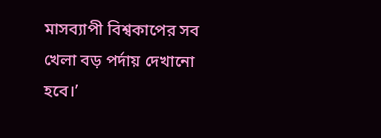মাসব্যাপী বিশ্বকাপের সব খেলা বড় পর্দায় দেখানো হবে।’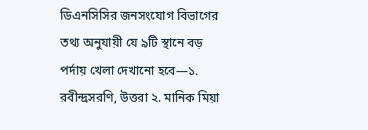ডিএনসিসির জনসংযোগ বিভাগের তথ্য অনুযায়ী যে ৯টি স্থানে বড় পর্দায় খেলা দেখানো হবে—১. রবীন্দ্রসরণি, উত্তরা ২. মানিক মিয়া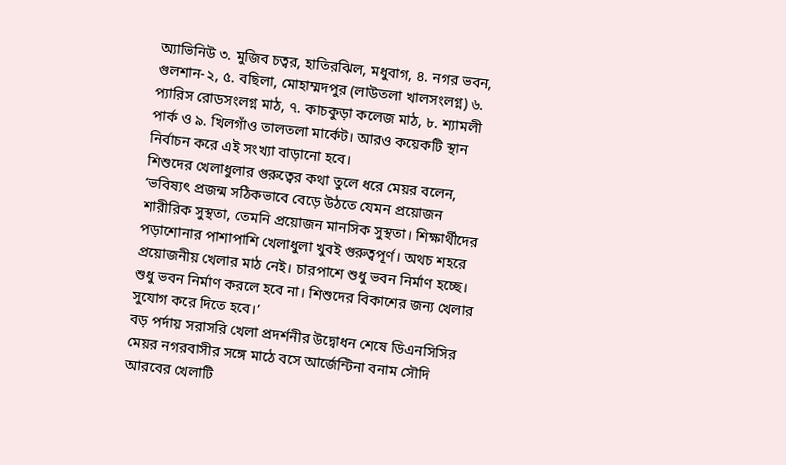অ্যাভিনিউ ৩. মুজিব চত্বর, হাতিরঝিল, মধুবাগ, ৪. নগর ভবন, গুলশান-২, ৫. বছিলা, মোহাম্মদপুর (লাউতলা খালসংলগ্ন) ৬. প্যারিস রোডসংলগ্ন মাঠ, ৭. কাচকুড়া কলেজ মাঠ, ৮. শ্যামলী পার্ক ও ৯. খিলগাঁও তালতলা মার্কেট। আরও কয়েকটি স্থান নির্বাচন করে এই সংখ্যা বাড়ানো হবে।
শিশুদের খেলাধুলার গুরুত্বের কথা তুলে ধরে মেয়র বলেন, ‘ভবিষ্যৎ প্রজন্ম সঠিকভাবে বেড়ে উঠতে যেমন প্রয়োজন শারীরিক সুস্থতা, তেমনি প্রয়োজন মানসিক সুস্থতা। শিক্ষার্থীদের পড়াশোনার পাশাপাশি খেলাধুলা খুবই গুরুত্বপূর্ণ। অথচ শহরে প্রয়োজনীয় খেলার মাঠ নেই। চারপাশে শুধু ভবন নির্মাণ হচ্ছে। শুধু ভবন নির্মাণ করলে হবে না। শিশুদের বিকাশের জন্য খেলার সুযোগ করে দিতে হবে।’
বড় পর্দায় সরাসরি খেলা প্রদর্শনীর উদ্বোধন শেষে ডিএনসিসির মেয়র নগরবাসীর সঙ্গে মাঠে বসে আর্জেন্টিনা বনাম সৌদি আরবের খেলাটি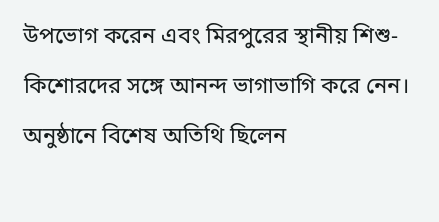উপভোগ করেন এবং মিরপুরের স্থানীয় শিশু-কিশোরদের সঙ্গে আনন্দ ভাগাভাগি করে নেন।
অনুষ্ঠানে বিশেষ অতিথি ছিলেন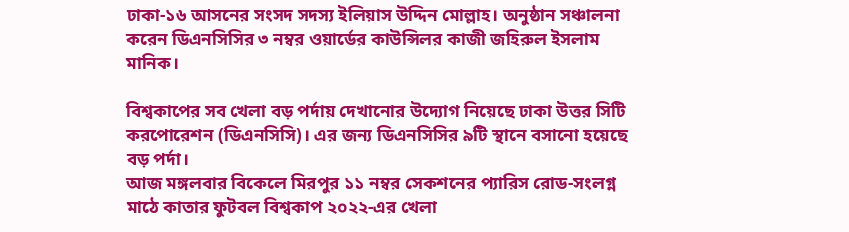ঢাকা-১৬ আসনের সংসদ সদস্য ইলিয়াস উদ্দিন মোল্লাহ। অনুষ্ঠান সঞ্চালনা করেন ডিএনসিসির ৩ নম্বর ওয়ার্ডের কাউন্সিলর কাজী জহিরুল ইসলাম মানিক।

বিশ্বকাপের সব খেলা বড় পর্দায় দেখানোর উদ্যোগ নিয়েছে ঢাকা উত্তর সিটি করপোরেশন (ডিএনসিসি)। এর জন্য ডিএনসিসির ৯টি স্থানে বসানো হয়েছে বড় পর্দা।
আজ মঙ্গলবার বিকেলে মিরপুর ১১ নম্বর সেকশনের প্যারিস রোড-সংলগ্ন মাঠে কাতার ফুটবল বিশ্বকাপ ২০২২-এর খেলা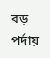বড় পর্দায়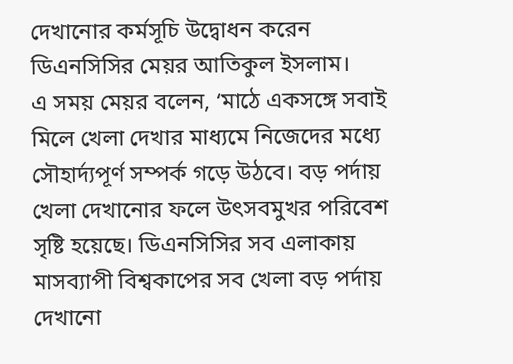দেখানোর কর্মসূচি উদ্বোধন করেন ডিএনসিসির মেয়র আতিকুল ইসলাম।
এ সময় মেয়র বলেন, ‘মাঠে একসঙ্গে সবাই মিলে খেলা দেখার মাধ্যমে নিজেদের মধ্যে সৌহার্দ্যপূর্ণ সম্পর্ক গড়ে উঠবে। বড় পর্দায় খেলা দেখানোর ফলে উৎসবমুখর পরিবেশ সৃষ্টি হয়েছে। ডিএনসিসির সব এলাকায় মাসব্যাপী বিশ্বকাপের সব খেলা বড় পর্দায় দেখানো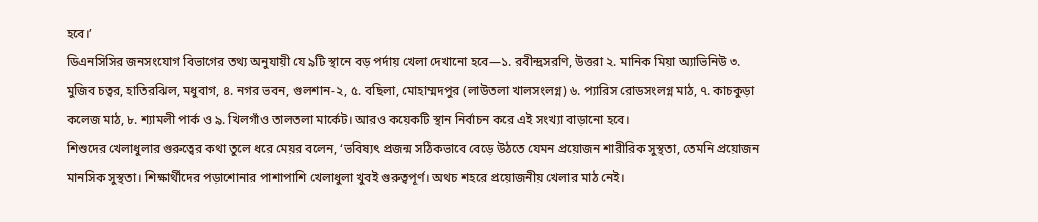হবে।’
ডিএনসিসির জনসংযোগ বিভাগের তথ্য অনুযায়ী যে ৯টি স্থানে বড় পর্দায় খেলা দেখানো হবে—১. রবীন্দ্রসরণি, উত্তরা ২. মানিক মিয়া অ্যাভিনিউ ৩. মুজিব চত্বর, হাতিরঝিল, মধুবাগ, ৪. নগর ভবন, গুলশান-২, ৫. বছিলা, মোহাম্মদপুর (লাউতলা খালসংলগ্ন) ৬. প্যারিস রোডসংলগ্ন মাঠ, ৭. কাচকুড়া কলেজ মাঠ, ৮. শ্যামলী পার্ক ও ৯. খিলগাঁও তালতলা মার্কেট। আরও কয়েকটি স্থান নির্বাচন করে এই সংখ্যা বাড়ানো হবে।
শিশুদের খেলাধুলার গুরুত্বের কথা তুলে ধরে মেয়র বলেন, ‘ভবিষ্যৎ প্রজন্ম সঠিকভাবে বেড়ে উঠতে যেমন প্রয়োজন শারীরিক সুস্থতা, তেমনি প্রয়োজন মানসিক সুস্থতা। শিক্ষার্থীদের পড়াশোনার পাশাপাশি খেলাধুলা খুবই গুরুত্বপূর্ণ। অথচ শহরে প্রয়োজনীয় খেলার মাঠ নেই।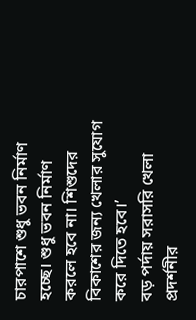চারপাশে শুধু ভবন নির্মাণ হচ্ছে। শুধু ভবন নির্মাণ করলে হবে না। শিশুদের বিকাশের জন্য খেলার সুযোগ করে দিতে হবে।’
বড় পর্দায় সরাসরি খেলা প্রদর্শনীর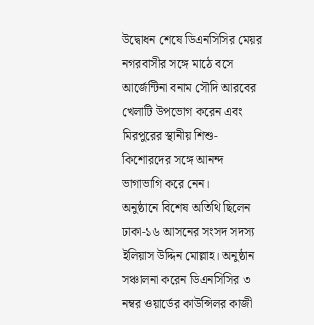উদ্বোধন শেষে ডিএনসিসির মেয়র নগরবাসীর সঙ্গে মাঠে বসে আর্জেন্টিনা বনাম সৌদি আরবের খেলাটি উপভোগ করেন এবং মিরপুরের স্থানীয় শিশু-কিশোরদের সঙ্গে আনন্দ ভাগাভাগি করে নেন।
অনুষ্ঠানে বিশেষ অতিথি ছিলেন ঢাকা-১৬ আসনের সংসদ সদস্য ইলিয়াস উদ্দিন মোল্লাহ। অনুষ্ঠান সঞ্চালনা করেন ডিএনসিসির ৩ নম্বর ওয়ার্ডের কাউন্সিলর কাজী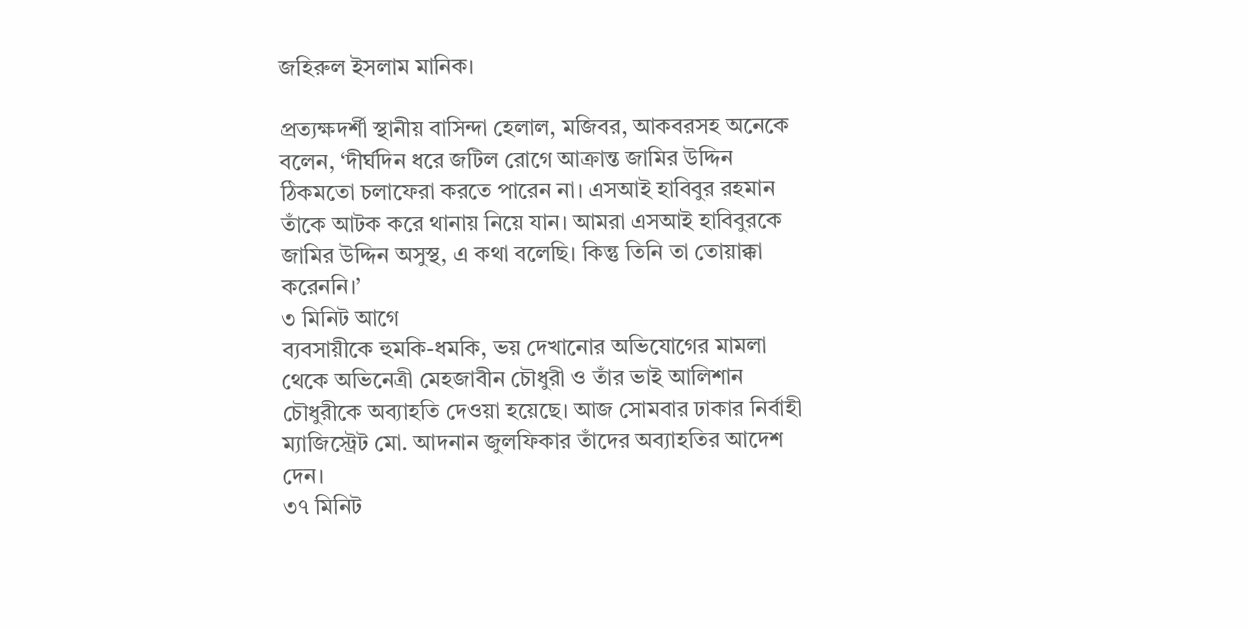জহিরুল ইসলাম মানিক।

প্রত্যক্ষদর্শী স্থানীয় বাসিন্দা হেলাল, মজিবর, আকবরসহ অনেকে বলেন, ‘দীর্ঘদিন ধরে জটিল রোগে আক্রান্ত জামির উদ্দিন ঠিকমতো চলাফেরা করতে পারেন না। এসআই হাবিবুর রহমান তাঁকে আটক করে থানায় নিয়ে যান। আমরা এসআই হাবিবুরকে জামির উদ্দিন অসুস্থ, এ কথা বলেছি। কিন্তু তিনি তা তোয়াক্কা করেননি।’
৩ মিনিট আগে
ব্যবসায়ীকে হুমকি-ধমকি, ভয় দেখানোর অভিযোগের মামলা থেকে অভিনেত্রী মেহজাবীন চৌধুরী ও তাঁর ভাই আলিশান চৌধুরীকে অব্যাহতি দেওয়া হয়েছে। আজ সোমবার ঢাকার নির্বাহী ম্যাজিস্ট্রেট মো. আদনান জুলফিকার তাঁদের অব্যাহতির আদেশ দেন।
৩৭ মিনিট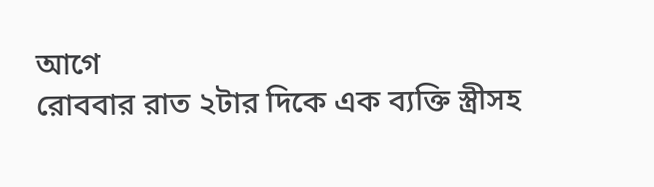আগে
রোববার রাত ২টার দিকে এক ব্যক্তি স্ত্রীসহ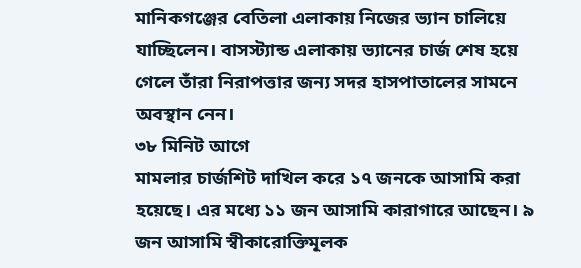মানিকগঞ্জের বেতিলা এলাকায় নিজের ভ্যান চালিয়ে যাচ্ছিলেন। বাসস্ট্যান্ড এলাকায় ভ্যানের চার্জ শেষ হয়ে গেলে তাঁরা নিরাপত্তার জন্য সদর হাসপাতালের সামনে অবস্থান নেন।
৩৮ মিনিট আগে
মামলার চার্জশিট দাখিল করে ১৭ জনকে আসামি করা হয়েছে। এর মধ্যে ১১ জন আসামি কারাগারে আছেন। ৯ জন আসামি স্বীকারোক্তিমূলক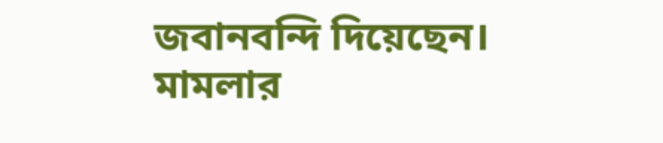জবানবন্দি দিয়েছেন। মামলার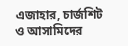এজাহার, চার্জশিট ও আসামিদের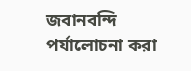জবানবন্দি পর্যালোচনা করা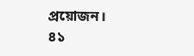প্রয়োজন।
৪১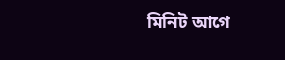মিনিট আগে